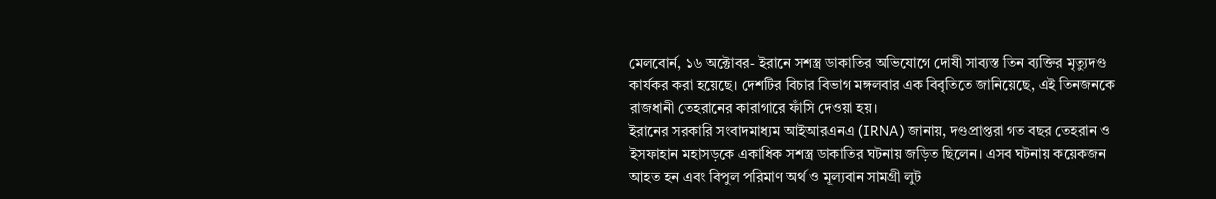মেলবোর্ন, ১৬ অক্টোবর- ইরানে সশস্ত্র ডাকাতির অভিযোগে দোষী সাব্যস্ত তিন ব্যক্তির মৃত্যুদণ্ড কার্যকর করা হয়েছে। দেশটির বিচার বিভাগ মঙ্গলবার এক বিবৃতিতে জানিয়েছে, এই তিনজনকে রাজধানী তেহরানের কারাগারে ফাঁসি দেওয়া হয়।
ইরানের সরকারি সংবাদমাধ্যম আইআরএনএ (IRNA) জানায়, দণ্ডপ্রাপ্তরা গত বছর তেহরান ও ইসফাহান মহাসড়কে একাধিক সশস্ত্র ডাকাতির ঘটনায় জড়িত ছিলেন। এসব ঘটনায় কয়েকজন আহত হন এবং বিপুল পরিমাণ অর্থ ও মূল্যবান সামগ্রী লুট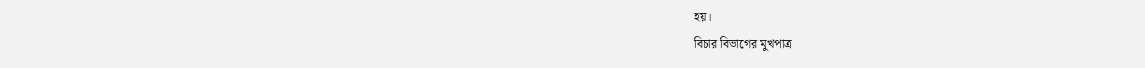হয়।
বিচার বিভাগের মুখপাত্র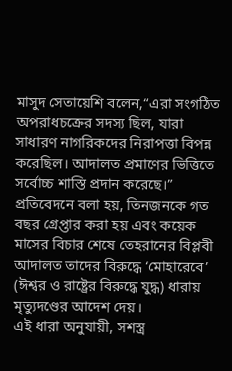মাসুদ সেতায়েশি বলেন,“এরা সংগঠিত অপরাধচক্রের সদস্য ছিল, যারা সাধারণ নাগরিকদের নিরাপত্তা বিপন্ন করেছিল। আদালত প্রমাণের ভিত্তিতে সর্বোচ্চ শাস্তি প্রদান করেছে।”
প্রতিবেদনে বলা হয়, তিনজনকে গত বছর গ্রেপ্তার করা হয় এবং কয়েক মাসের বিচার শেষে তেহরানের বিপ্লবী আদালত তাদের বিরুদ্ধে ‘মোহারেবে’ (ঈশ্বর ও রাষ্ট্রের বিরুদ্ধে যুদ্ধ) ধারায় মৃত্যুদণ্ডের আদেশ দেয়।
এই ধারা অনুযায়ী, সশস্ত্র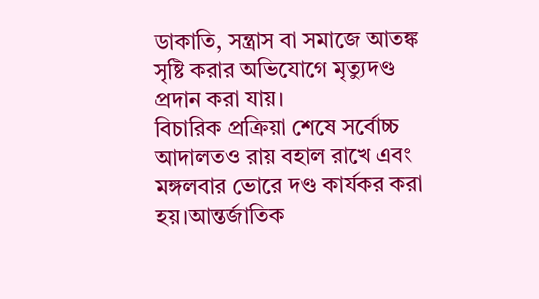ডাকাতি, সন্ত্রাস বা সমাজে আতঙ্ক সৃষ্টি করার অভিযোগে মৃত্যুদণ্ড প্রদান করা যায়।
বিচারিক প্রক্রিয়া শেষে সর্বোচ্চ আদালতও রায় বহাল রাখে এবং মঙ্গলবার ভোরে দণ্ড কার্যকর করা হয়।আন্তর্জাতিক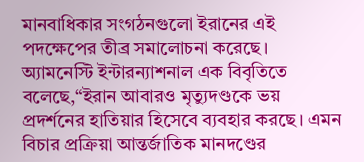মানবাধিকার সংগঠনগুলো ইরানের এই পদক্ষেপের তীব্র সমালোচনা করেছে।
অ্যামনেস্টি ইন্টারন্যাশনাল এক বিবৃতিতে বলেছে,“ইরান আবারও মৃত্যুদণ্ডকে ভয় প্রদর্শনের হাতিয়ার হিসেবে ব্যবহার করছে। এমন বিচার প্রক্রিয়া আন্তর্জাতিক মানদণ্ডের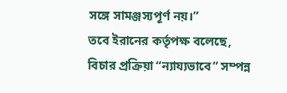সঙ্গে সামঞ্জস্যপূর্ণ নয়।”
তবে ইরানের কর্তৃপক্ষ বলেছে, বিচার প্রক্রিয়া “ন্যায্যভাবে” সম্পন্ন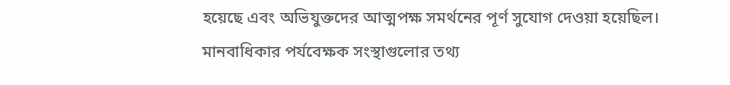হয়েছে এবং অভিযুক্তদের আত্মপক্ষ সমর্থনের পূর্ণ সুযোগ দেওয়া হয়েছিল।
মানবাধিকার পর্যবেক্ষক সংস্থাগুলোর তথ্য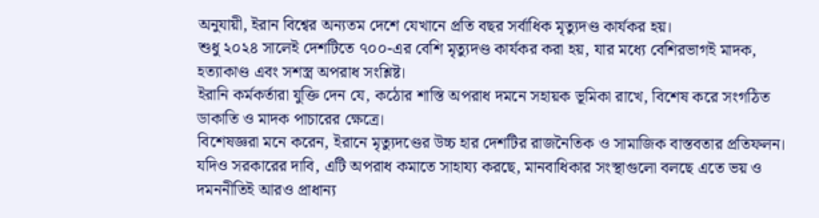অনুযায়ী, ইরান বিশ্বের অন্যতম দেশে যেখানে প্রতি বছর সর্বাধিক মৃত্যুদণ্ড কার্যকর হয়।
শুধু ২০২৪ সালেই দেশটিতে ৭০০-এর বেশি মৃত্যুদণ্ড কার্যকর করা হয়, যার মধ্যে বেশিরভাগই মাদক, হত্যাকাণ্ড এবং সশস্ত্র অপরাধ সংশ্লিষ্ট।
ইরানি কর্মকর্তারা যুক্তি দেন যে, কঠোর শাস্তি অপরাধ দমনে সহায়ক ভূমিকা রাখে, বিশেষ করে সংগঠিত ডাকাতি ও মাদক পাচারের ক্ষেত্রে।
বিশেষজ্ঞরা মনে করেন, ইরানে মৃত্যুদণ্ডের উচ্চ হার দেশটির রাজনৈতিক ও সামাজিক বাস্তবতার প্রতিফলন। যদিও সরকারের দাবি, এটি অপরাধ কমাতে সাহায্য করছে, মানবাধিকার সংস্থাগুলো বলছে এতে ভয় ও দমননীতিই আরও প্রাধান্য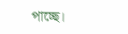পাচ্ছে।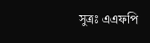সুত্রঃ এএফপি